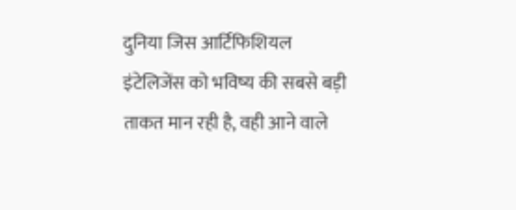दुनिया जिस आर्टिफिशियल इंटेलिजेंस को भविष्य की सबसे बड़ी ताकत मान रही है, वही आने वाले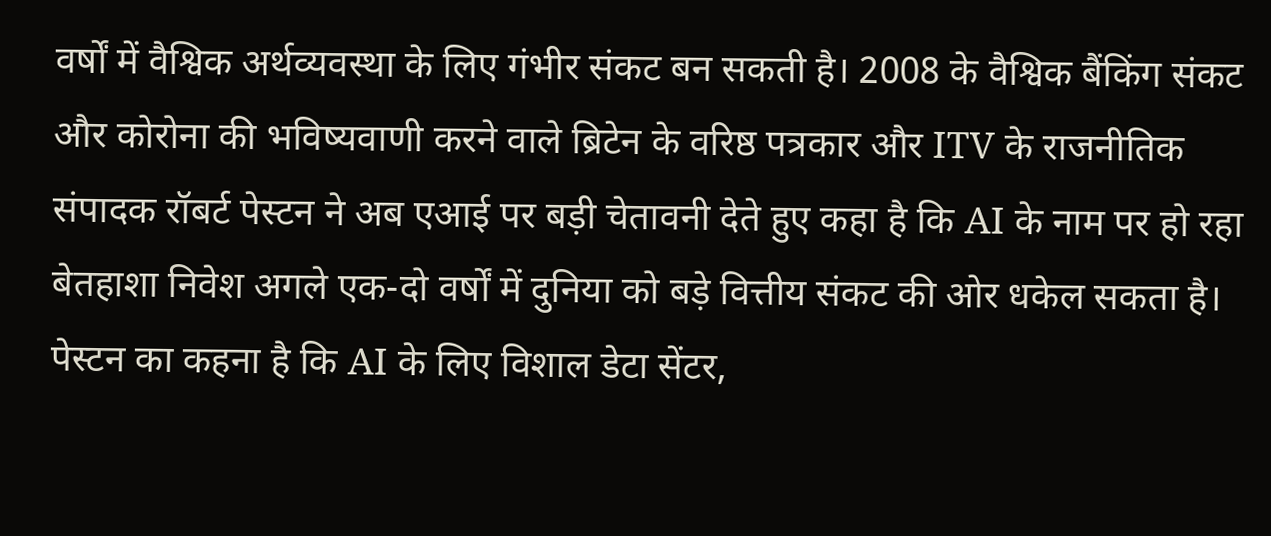वर्षों में वैश्विक अर्थव्यवस्था के लिए गंभीर संकट बन सकती है। 2008 के वैश्विक बैंकिंग संकट और कोरोना की भविष्यवाणी करने वाले ब्रिटेन के वरिष्ठ पत्रकार और ITV के राजनीतिक संपादक रॉबर्ट पेस्टन ने अब एआई पर बड़ी चेतावनी देते हुए कहा है कि AI के नाम पर हो रहा बेतहाशा निवेश अगले एक-दो वर्षों में दुनिया को बड़े वित्तीय संकट की ओर धकेल सकता है।
पेस्टन का कहना है कि AI के लिए विशाल डेटा सेंटर,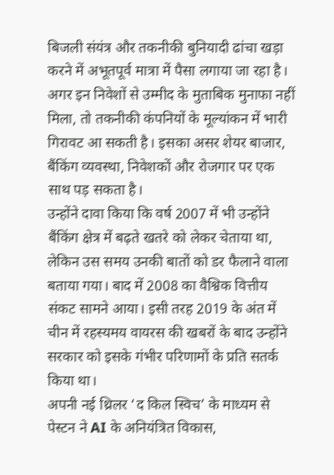बिजली संयंत्र और तकनीकी बुनियादी ढांचा खड़ा करने में अभूतपूर्व मात्रा में पैसा लगाया जा रहा है। अगर इन निवेशों से उम्मीद के मुताबिक मुनाफा नहीं मिला, तो तकनीकी कंपनियों के मूल्यांकन में भारी गिरावट आ सकती है। इसका असर शेयर बाजार, बैंकिंग व्यवस्था, निवेशकों और रोजगार पर एक साथ पड़ सकता है।
उन्होंने दावा किया कि वर्ष 2007 में भी उन्होंने बैंकिंग क्षेत्र में बढ़ते खतरे को लेकर चेताया था, लेकिन उस समय उनकी बातों को डर फैलाने वाला बताया गया। बाद में 2008 का वैश्विक वित्तीय संकट सामने आया। इसी तरह 2019 के अंत में चीन में रहस्यमय वायरस की खबरों के बाद उन्होंने सरकार को इसके गंभीर परिणामों के प्रति सतर्क किया था।
अपनी नई थ्रिलर ‘द किल स्विच’ के माध्यम से पेस्टन ने AI के अनियंत्रित विकास,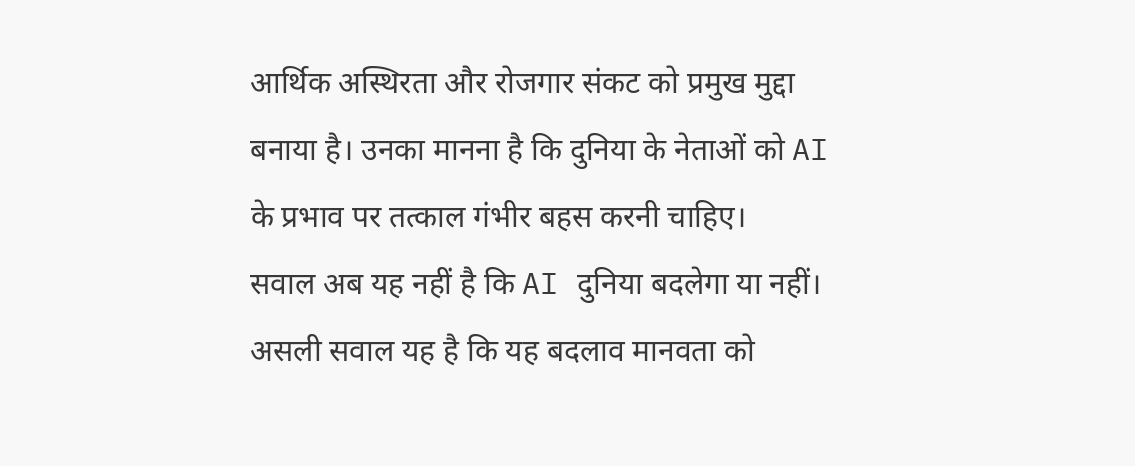आर्थिक अस्थिरता और रोजगार संकट को प्रमुख मुद्दा बनाया है। उनका मानना है कि दुनिया के नेताओं को AI के प्रभाव पर तत्काल गंभीर बहस करनी चाहिए।
सवाल अब यह नहीं है कि AI दुनिया बदलेगा या नहीं। असली सवाल यह है कि यह बदलाव मानवता को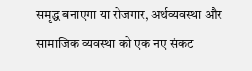समृद्ध बनाएगा या रोजगार, अर्थव्यवस्था और सामाजिक व्यवस्था को एक नए संकट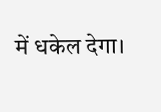में धकेल देगा।